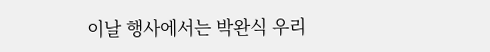이날 행사에서는 박완식 우리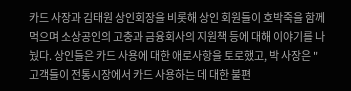카드 사장과 김태원 상인회장을 비롯해 상인 회원들이 호박죽을 함께 먹으며 소상공인의 고충과 금융회사의 지원책 등에 대해 이야기를 나눴다. 상인들은 카드 사용에 대한 애로사항을 토로했고, 박 사장은 "고객들이 전통시장에서 카드 사용하는 데 대한 불편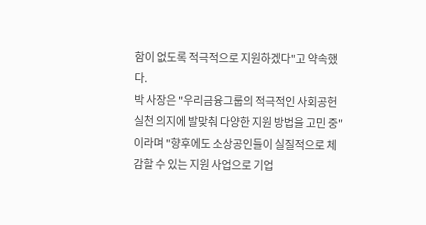함이 없도록 적극적으로 지원하겠다"고 약속했다.
박 사장은 "우리금융그룹의 적극적인 사회공헌 실천 의지에 발맞춰 다양한 지원 방법을 고민 중"이라며 "향후에도 소상공인들이 실질적으로 체감할 수 있는 지원 사업으로 기업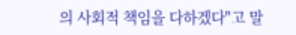의 사회적 책임을 다하겠다"고 말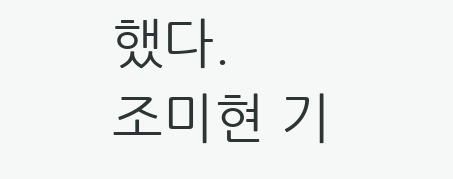했다.
조미현 기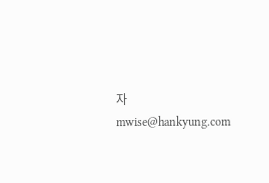자 mwise@hankyung.com